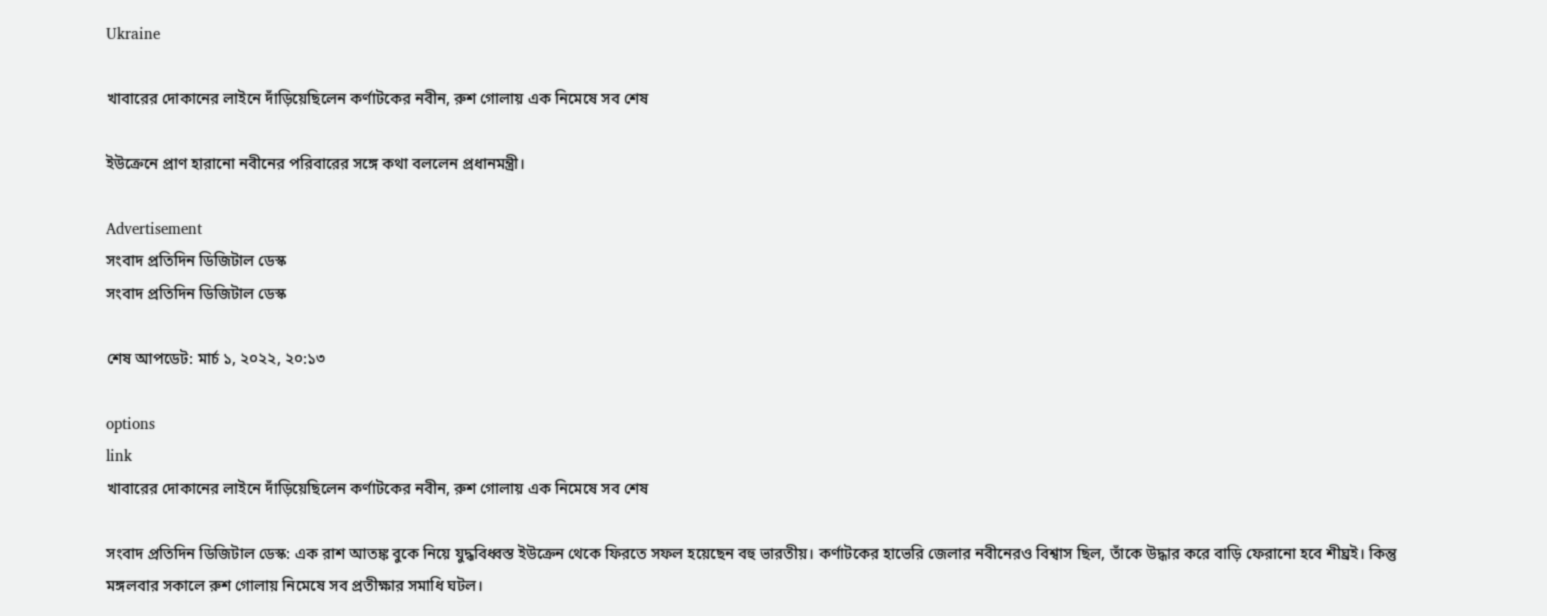Ukraine

খাবারের দোকানের লাইনে দাঁড়িয়েছিলেন কর্ণাটকের নবীন, রুশ গোলায় এক নিমেষে সব শেষ

ইউক্রেনে প্রাণ হারানো নবীনের পরিবারের সঙ্গে কথা বললেন প্রধানমন্ত্রী।

Advertisement
সংবাদ প্রতিদিন ডিজিটাল ডেস্ক
সংবাদ প্রতিদিন ডিজিটাল ডেস্ক

শেষ আপডেট: মার্চ ১, ২০২২, ২০:১৩

options
link
খাবারের দোকানের লাইনে দাঁড়িয়েছিলেন কর্ণাটকের নবীন, রুশ গোলায় এক নিমেষে সব শেষ

সংবাদ প্রতিদিন ডিজিটাল ডেস্ক: এক রাশ আতঙ্ক বুকে নিয়ে যুদ্ধবিধ্বস্ত ইউক্রেন থেকে ফিরতে সফল হয়েছেন বহু ভারতীয়। কর্ণাটকের হাভেরি জেলার নবীনেরও বিশ্বাস ছিল, তাঁকে উদ্ধার করে বাড়ি ফেরানো হবে শীঘ্রই। কিন্তু মঙ্গলবার সকালে রুশ গোলায় নিমেষে সব প্রতীক্ষার সমাধি ঘটল।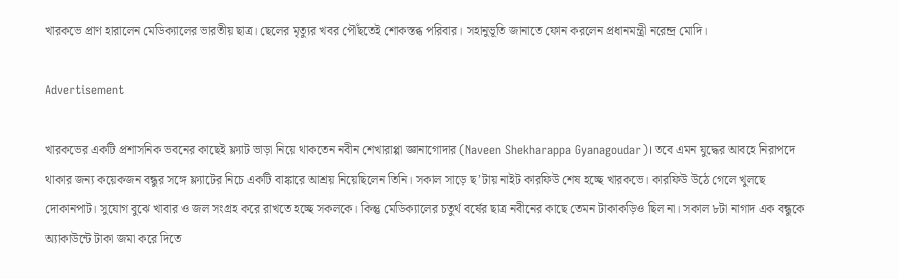খারকভে প্রাণ হারালেন মেডিক্যালের ভারতীয় ছাত্র। ছেলের মৃত্যুর খবর পৌঁছতেই শোকস্তব্ধ পরিবার। সহানুভূতি জানাতে ফোন করলেন প্রধানমন্ত্রী নরেন্দ্র মোদি।

Advertisement

খারকভের একটি প্রশাসনিক ভবনের কাছেই ফ্ল্যাট ভাড়া নিয়ে থাকতেন নবীন শেখারাপ্পা জ্ঞানাগোদার (Naveen Shekharappa Gyanagoudar)। তবে এমন যুদ্ধের আবহে নিরাপদে থাকার জন্য কয়েকজন বন্ধুর সঙ্গে ফ্ল্যাটের নিচে একটি বাঙ্কারে আশ্রয় নিয়েছিলেন তিনি। সকাল সাড়ে ছ’টায় নাইট কারফিউ শেষ হচ্ছে খারকভে। কারফিউ উঠে গেলে খুলছে দোকানপাট। সুযোগ বুঝে খাবার ও জল সংগ্রহ করে রাখতে হচ্ছে সকলকে। কিন্তু মেডিক্যালের চতুর্থ বর্ষের ছাত্র নবীনের কাছে তেমন টাকাকড়িও ছিল না। সকাল ৮টা নাগাদ এক বন্ধুকে অ্যাকাউন্টে টাকা জমা করে দিতে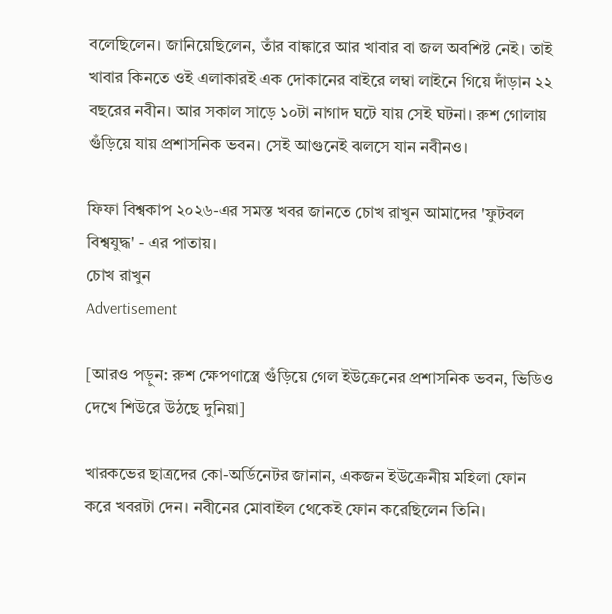বলেছিলেন। জানিয়েছিলেন, তাঁর বাঙ্কারে আর খাবার বা জল অবশিষ্ট নেই। তাই খাবার কিনতে ওই এলাকারই এক দোকানের বাইরে লম্বা লাইনে গিয়ে দাঁড়ান ২২ বছরের নবীন। আর সকাল সাড়ে ১০টা নাগাদ ঘটে যায় সেই ঘটনা। রুশ গোলায় গুঁড়িয়ে যায় প্রশাসনিক ভবন। সেই আগুনেই ঝলসে যান নবীনও।

ফিফা বিশ্বকাপ ২০২৬-এর সমস্ত খবর জানতে চোখ রাখুন আমাদের 'ফুটবল বিশ্বযুদ্ধ' - এর পাতায়।
চোখ রাখুন
Advertisement

[আরও পড়ুন: রুশ ক্ষেপণাস্ত্রে গুঁড়িয়ে গেল ইউক্রেনের প্রশাসনিক ভবন, ভিডিও দেখে শিউরে উঠছে দুনিয়া]

খারকভের ছাত্রদের কো-অর্ডিনেটর জানান, একজন ইউক্রেনীয় মহিলা ফোন করে খবরটা দেন। নবীনের মোবাইল থেকেই ফোন করেছিলেন তিনি।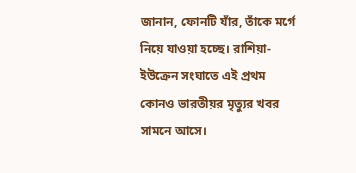জানান, ফোনটি যাঁর, তাঁকে মর্গে নিয়ে যাওয়া হচ্ছে। রাশিয়া-ইউক্রেন সংঘাতে এই প্রথম কোনও ভারতীয়র মৃত্যুর খবর সামনে আসে।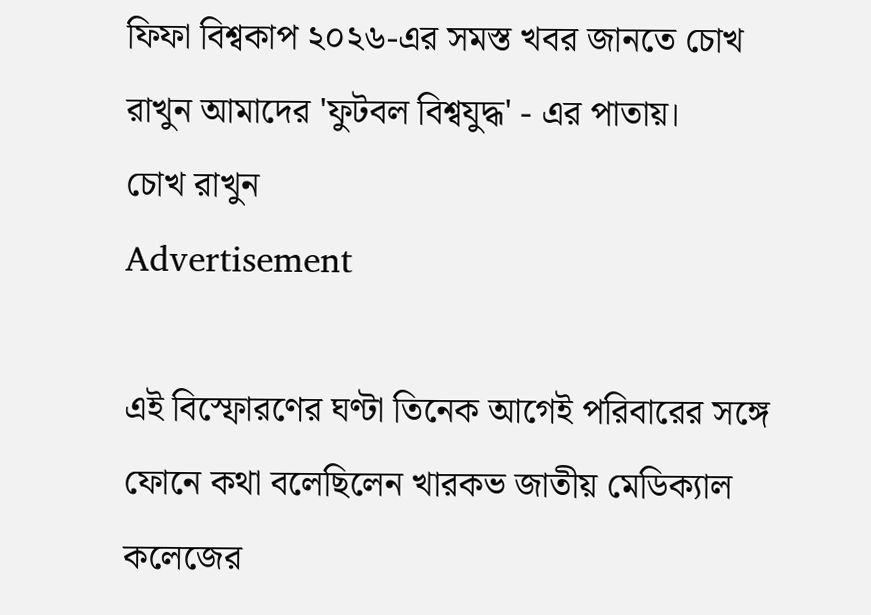ফিফা বিশ্বকাপ ২০২৬-এর সমস্ত খবর জানতে চোখ রাখুন আমাদের 'ফুটবল বিশ্বযুদ্ধ' - এর পাতায়।
চোখ রাখুন
Advertisement

এই বিস্ফোরণের ঘণ্টা তিনেক আগেই পরিবারের সঙ্গে ফোনে কথা বলেছিলেন খারকভ জাতীয় মেডিক্যাল কলেজের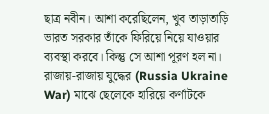ছাত্র নবীন। আশা করেছিলেন, খুব তাড়াতাড়ি ভারত সরকার তাঁকে ফিরিয়ে নিয়ে যাওয়ার ব্যবস্থা করবে। কিন্তু সে আশা পূরণ হল না। রাজায়-রাজায় যুদ্ধের (Russia Ukraine War) মাঝে ছেলেকে হারিয়ে কর্ণাটকে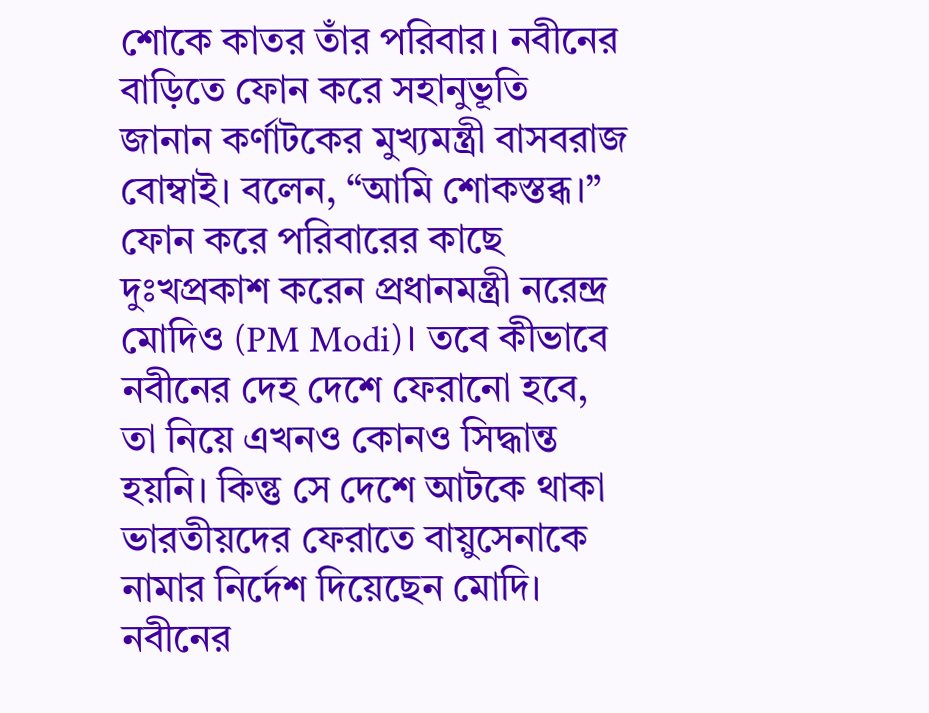শোকে কাতর তাঁর পরিবার। নবীনের বাড়িতে ফোন করে সহানুভূতি জানান কর্ণাটকের মুখ্যমন্ত্রী বাসবরাজ বোম্বাই। বলেন, “আমি শোকস্তব্ধ।” ফোন করে পরিবারের কাছে দুঃখপ্রকাশ করেন প্রধানমন্ত্রী নরেন্দ্র মোদিও (PM Modi)। তবে কীভাবে নবীনের দেহ দেশে ফেরানো হবে, তা নিয়ে এখনও কোনও সিদ্ধান্ত হয়নি। কিন্তু সে দেশে আটকে থাকা ভারতীয়দের ফেরাতে বায়ুসেনাকে নামার নির্দেশ দিয়েছেন মোদি। নবীনের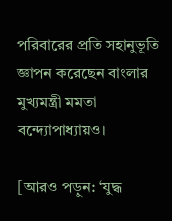পরিবারের প্রতি সহানুভূতি জ্ঞাপন করেছেন বাংলার মুখ্যমন্ত্রী মমতা বন্দ্যোপাধ্যায়ও।

[আরও পড়ুন: ‘যুদ্ধ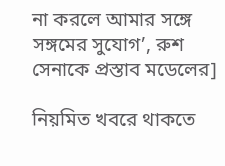না করলে আমার সঙ্গে সঙ্গমের সুযোগ’, রুশ সেনাকে প্রস্তাব মডেলের]

নিয়মিত খবরে থাকতে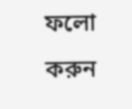ফলো করুন